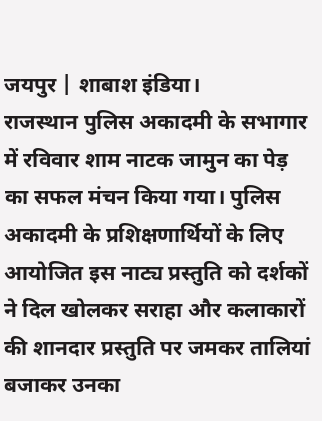जयपुर | शाबाश इंडिया।
राजस्थान पुलिस अकादमी के सभागार में रविवार शाम नाटक जामुन का पेड़ का सफल मंचन किया गया। पुलिस अकादमी के प्रशिक्षणार्थियों के लिए आयोजित इस नाट्य प्रस्तुति को दर्शकों ने दिल खोलकर सराहा और कलाकारों की शानदार प्रस्तुति पर जमकर तालियां बजाकर उनका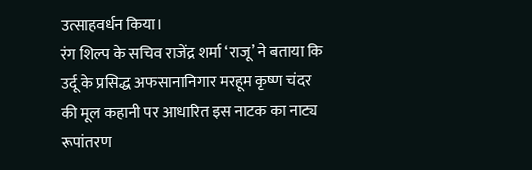उत्साहवर्धन किया।
रंग शिल्प के सचिव राजेंद्र शर्मा ‘राजू’ ने बताया कि उर्दू के प्रसिद्ध अफसानानिगार मरहूम कृष्ण चंदर की मूल कहानी पर आधारित इस नाटक का नाट्य रूपांतरण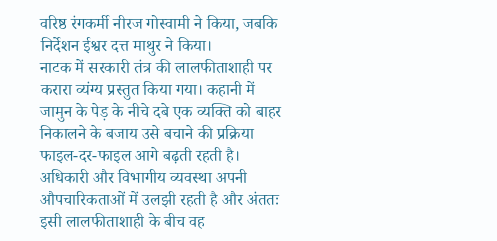वरिष्ठ रंगकर्मी नीरज गोस्वामी ने किया, जबकि निर्देशन ईश्वर दत्त माथुर ने किया।
नाटक में सरकारी तंत्र की लालफीताशाही पर करारा व्यंग्य प्रस्तुत किया गया। कहानी में जामुन के पेड़ के नीचे दबे एक व्यक्ति को बाहर निकालने के बजाय उसे बचाने की प्रक्रिया फाइल-दर-फाइल आगे बढ़ती रहती है। अधिकारी और विभागीय व्यवस्था अपनी औपचारिकताओं में उलझी रहती है और अंततः इसी लालफीताशाही के बीच वह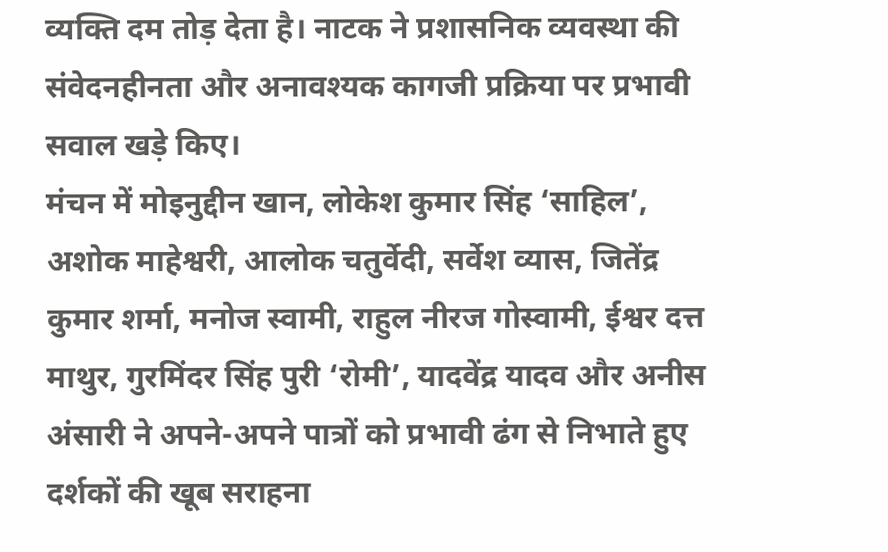व्यक्ति दम तोड़ देता है। नाटक ने प्रशासनिक व्यवस्था की संवेदनहीनता और अनावश्यक कागजी प्रक्रिया पर प्रभावी सवाल खड़े किए।
मंचन में मोइनुद्दीन खान, लोकेश कुमार सिंह ‘साहिल’, अशोक माहेश्वरी, आलोक चतुर्वेदी, सर्वेश व्यास, जितेंद्र कुमार शर्मा, मनोज स्वामी, राहुल नीरज गोस्वामी, ईश्वर दत्त माथुर, गुरमिंदर सिंह पुरी ‘रोमी’, यादवेंद्र यादव और अनीस अंसारी ने अपने-अपने पात्रों को प्रभावी ढंग से निभाते हुए दर्शकों की खूब सराहना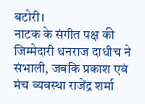बटोरी।
नाटक के संगीत पक्ष की जिम्मेदारी धनराज दाधीच ने संभाली, जबकि प्रकाश एवं मंच व्यवस्था राजेंद्र शर्मा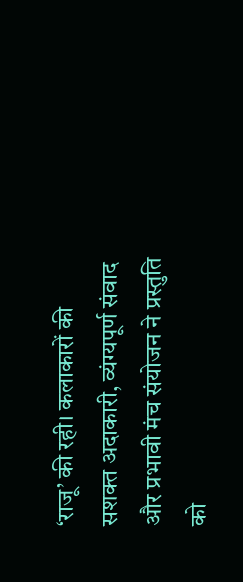‘राजू’ की रही। कलाकारों की सशक्त अदाकारी, व्यंग्यपूर्ण संवाद और प्रभावी मंच संयोजन ने प्रस्तुति को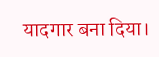यादगार बना दिया।